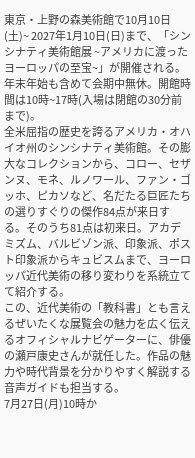東京・上野の森美術館で10月10日(土)~ 2027年1月10日(日)まで、「シンシナティ美術館展 ~アメリカに渡ったヨーロッパの至宝~」が開催される。年末年始も含めて会期中無休。開館時間は10時~17時(入場は閉館の30分前まで)。
全米屈指の歴史を誇るアメリカ・オハイオ州のシンシナティ美術館。その膨大なコレクションから、コロー、セザンヌ、モネ、ルノワール、ファン・ゴッホ、ピカソなど、名だたる巨匠たちの選りすぐりの傑作84点が来日する。そのうち81点は初来日。アカデミズム、バルビゾン派、印象派、ポスト印象派からキュビスムまで、ヨーロッパ近代美術の移り変わりを系統立てて紹介する。
この、近代美術の「教科書」とも言えるぜいたくな展覧会の魅力を広く伝えるオフィシャルナビゲーターに、俳優の瀬戸康史さんが就任した。作品の魅力や時代背景を分かりやすく解説する音声ガイドも担当する。
7月27日(月)10時か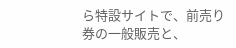ら特設サイトで、前売り券の一般販売と、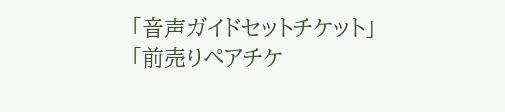「音声ガイドセットチケット」「前売りペアチケ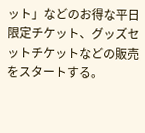ット」などのお得な平日限定チケット、グッズセットチケットなどの販売をスタートする。